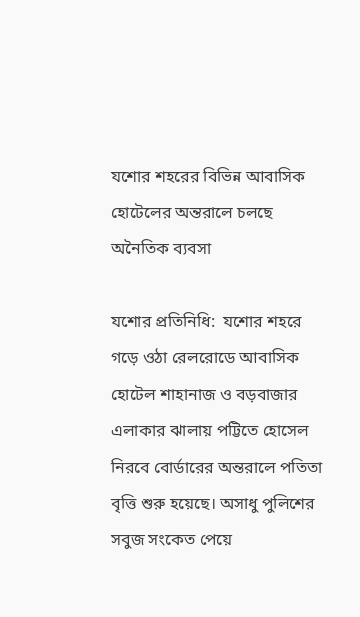যশোর শহরের বিভিন্ন আবাসিক হোটেলের অন্তরালে চলছে অনৈতিক ব্যবসা

যশোর প্রতিনিধি:  যশোর শহরে গড়ে ওঠা রেলরোডে আবাসিক হোটেল শাহানাজ ও বড়বাজার এলাকার ঝালায় পট্টিতে হোসেল নিরবে বোর্ডারের অন্তরালে পতিতা বৃত্তি শুরু হয়েছে। অসাধু পুলিশের সবুজ সংকেত পেয়ে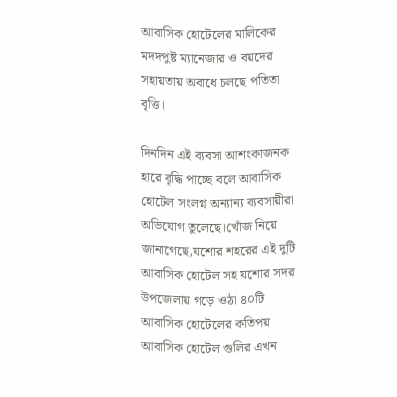আবাসিক হোটেলের মালিকের মদদপুষ্ট ম্যানেজার ও বয়দের সহায়তায় অবাধে চলছে পতিতা বৃত্তি।

দিনদিন এই ব্যবসা আশংকাজনক হারে বৃদ্ধি পাচ্ছে বলে আবাসিক হোটেল সংলগ্ন অন্যান্য ব্যবসায়ীরা অভিযোগ তুলেছে।খোঁজ নিয়ে জানাগেছে,যশোর শহরের এই দুটি আবাসিক হোটেল সহ যশোর সদর উপজেলায় গড়ে ওঠা ৪০টি আবাসিক হোটেলের কতিপয় আবাসিক হোটেল গুলির এখন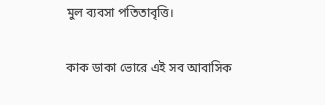মুল ব্যবসা পতিতাবৃত্তি।

কাক ডাকা ভোরে এই সব আবাসিক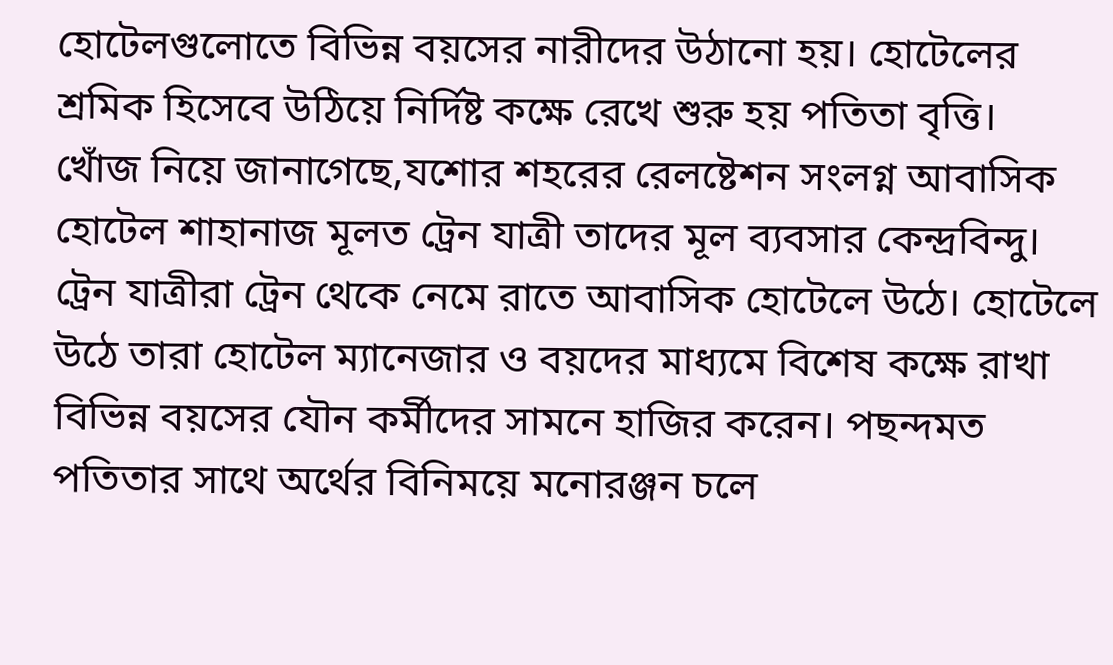হোটেলগুলোতে বিভিন্ন বয়সের নারীদের উঠানো হয়। হোটেলের শ্রমিক হিসেবে উঠিয়ে নির্দিষ্ট কক্ষে রেখে শুরু হয় পতিতা বৃত্তি।
খোঁজ নিয়ে জানাগেছে,যশোর শহরের রেলষ্টেশন সংলগ্ন আবাসিক হোটেল শাহানাজ মূলত ট্রেন যাত্রী তাদের মূল ব্যবসার কেন্দ্রবিন্দু। ট্রেন যাত্রীরা ট্রেন থেকে নেমে রাতে আবাসিক হোটেলে উঠে। হোটেলে উঠে তারা হোটেল ম্যানেজার ও বয়দের মাধ্যমে বিশেষ কক্ষে রাখা বিভিন্ন বয়সের যৌন কর্মীদের সামনে হাজির করেন। পছন্দমত পতিতার সাথে অর্থের বিনিময়ে মনোরঞ্জন চলে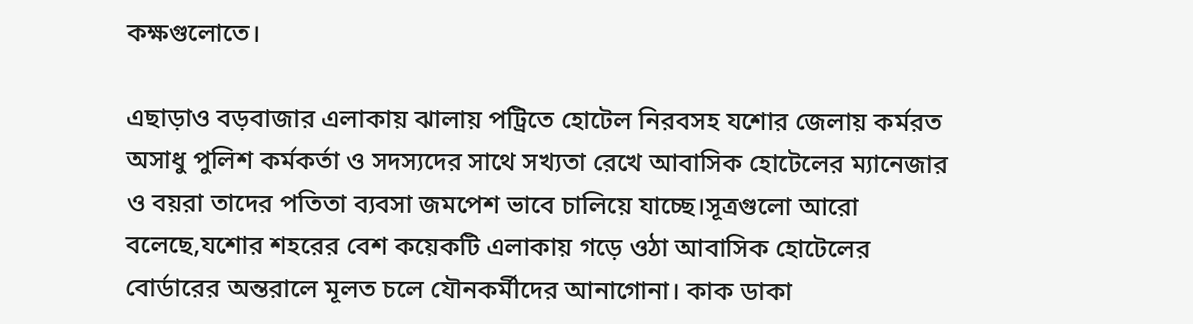কক্ষগুলোতে।

এছাড়াও বড়বাজার এলাকায় ঝালায় পট্রিতে হোটেল নিরবসহ যশোর জেলায় কর্মরত অসাধু পুলিশ কর্মকর্তা ও সদস্যদের সাথে সখ্যতা রেখে আবাসিক হোটেলের ম্যানেজার ও বয়রা তাদের পতিতা ব্যবসা জমপেশ ভাবে চালিয়ে যাচ্ছে।সূত্রগুলো আরো বলেছে,যশোর শহরের বেশ কয়েকটি এলাকায় গড়ে ওঠা আবাসিক হোটেলের বোর্ডারের অন্তরালে মূলত চলে যৌনকর্মীদের আনাগোনা। কাক ডাকা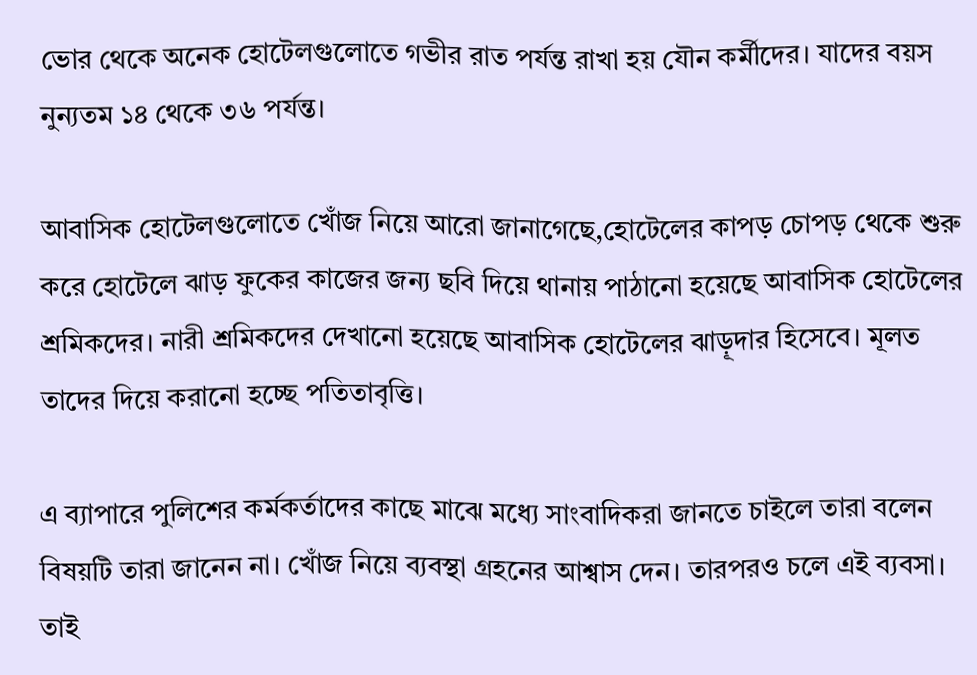ভোর থেকে অনেক হোটেলগুলোতে গভীর রাত পর্যন্ত রাখা হয় যৌন কর্মীদের। যাদের বয়স নুন্যতম ১৪ থেকে ৩৬ পর্যন্ত।

আবাসিক হোটেলগুলোতে খোঁজ নিয়ে আরো জানাগেছে,হোটেলের কাপড় চোপড় থেকে শুরু করে হোটেলে ঝাড় ফুকের কাজের জন্য ছবি দিয়ে থানায় পাঠানো হয়েছে আবাসিক হোটেলের শ্রমিকদের। নারী শ্রমিকদের দেখানো হয়েছে আবাসিক হোটেলের ঝাড়ূদার হিসেবে। মূলত তাদের দিয়ে করানো হচ্ছে পতিতাবৃত্তি।

এ ব্যাপারে পুলিশের কর্মকর্তাদের কাছে মাঝে মধ্যে সাংবাদিকরা জানতে চাইলে তারা বলেন বিষয়টি তারা জানেন না। খোঁজ নিয়ে ব্যবস্থা গ্রহনের আশ্বাস দেন। তারপরও চলে এই ব্যবসা। তাই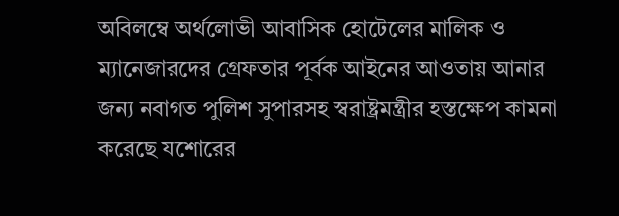অবিলম্বে অর্থলোভী আবাসিক হোটেলের মালিক ও ম্যানেজারদের গ্রেফতার পূর্বক আইনের আওতায় আনার জন্য নবাগত পুলিশ সুপারসহ স্বরাষ্ট্রমন্ত্রীর হস্তক্ষেপ কামনা করেছে যশোরের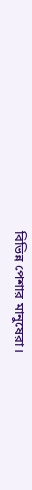বিভিন্ন পেশার মানুষেরা।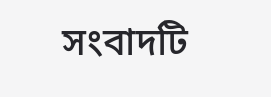সংবাদটি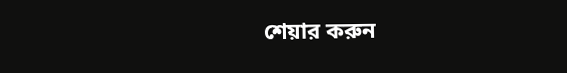শেয়ার করুন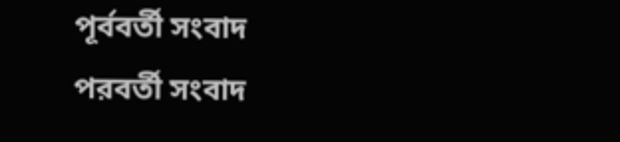পূর্ববর্তী সংবাদ
পরবর্তী সংবাদ